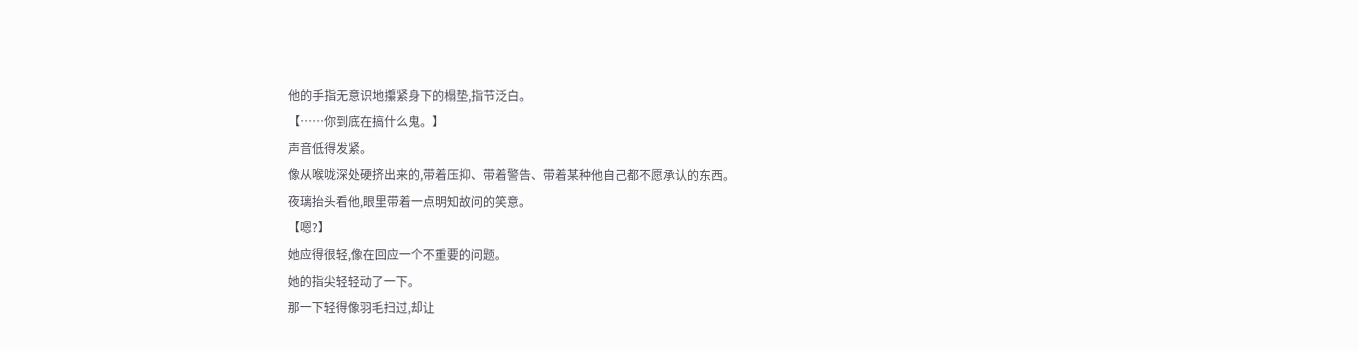他的手指无意识地攥紧身下的榻垫,指节泛白。
【……你到底在搞什么鬼。】
声音低得发紧。
像从喉咙深处硬挤出来的,带着压抑、带着警告、带着某种他自己都不愿承认的东西。
夜璃抬头看他,眼里带着一点明知故问的笑意。
【嗯?】
她应得很轻,像在回应一个不重要的问题。
她的指尖轻轻动了一下。
那一下轻得像羽毛扫过,却让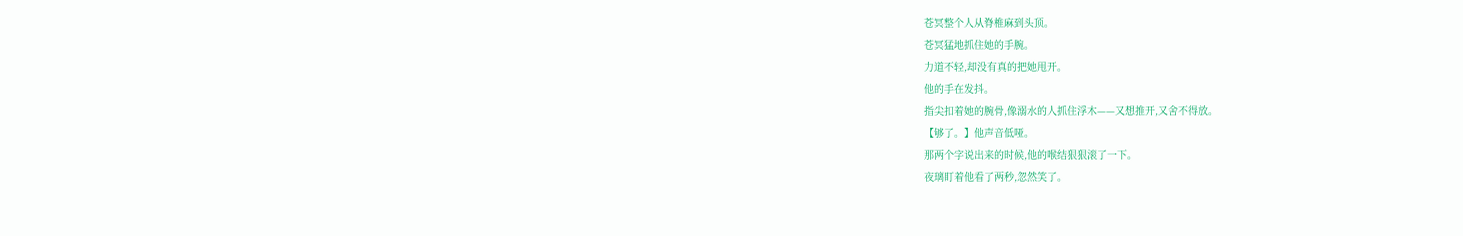苍冥整个人从脊椎麻到头顶。
苍冥猛地抓住她的手腕。
力道不轻,却没有真的把她甩开。
他的手在发抖。
指尖扣着她的腕骨,像溺水的人抓住浮木——又想推开,又舍不得放。
【够了。】他声音低哑。
那两个字说出来的时候,他的喉结狠狠滚了一下。
夜璃盯着他看了两秒,忽然笑了。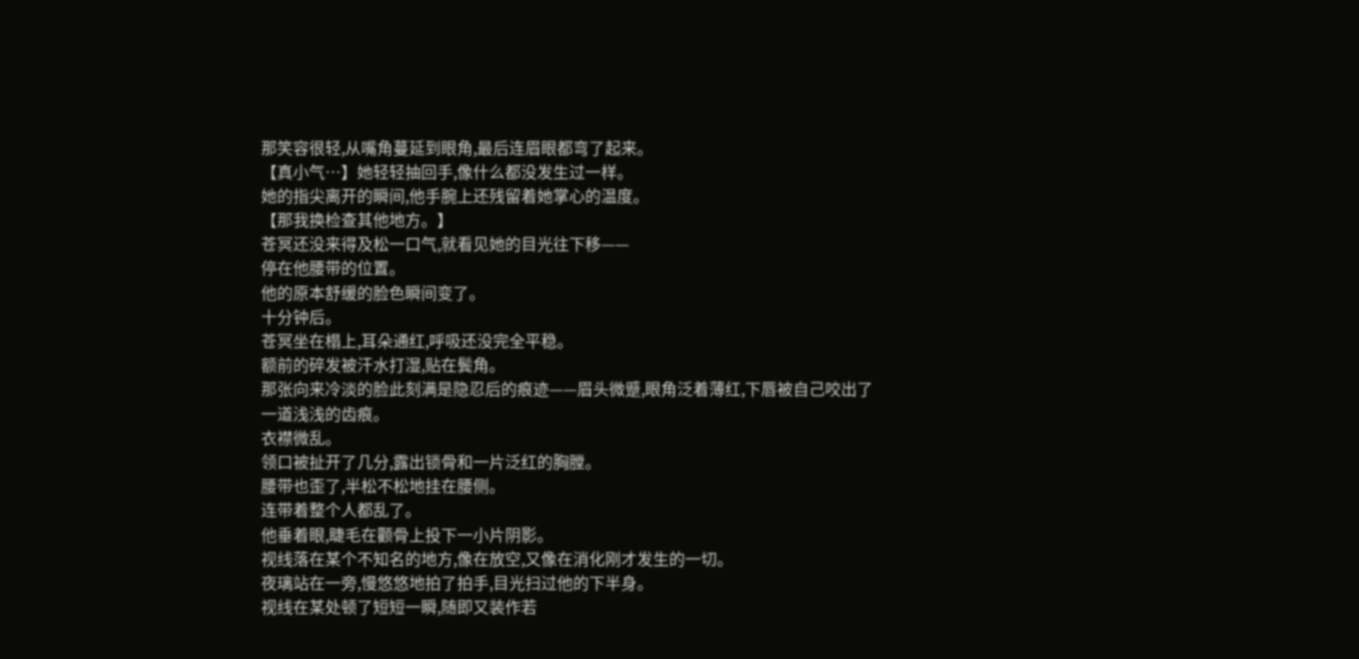那笑容很轻,从嘴角蔓延到眼角,最后连眉眼都弯了起来。
【真小气…】她轻轻抽回手,像什么都没发生过一样。
她的指尖离开的瞬间,他手腕上还残留着她掌心的温度。
【那我换检查其他地方。】
苍冥还没来得及松一口气,就看见她的目光往下移——
停在他腰带的位置。
他的原本舒缓的脸色瞬间变了。
十分钟后。
苍冥坐在榻上,耳朵通红,呼吸还没完全平稳。
额前的碎发被汗水打湿,贴在鬓角。
那张向来冷淡的脸此刻满是隐忍后的痕迹——眉头微蹙,眼角泛着薄红,下唇被自己咬出了一道浅浅的齿痕。
衣襟微乱。
领口被扯开了几分,露出锁骨和一片泛红的胸膛。
腰带也歪了,半松不松地挂在腰侧。
连带着整个人都乱了。
他垂着眼,睫毛在颧骨上投下一小片阴影。
视线落在某个不知名的地方,像在放空,又像在消化刚才发生的一切。
夜璃站在一旁,慢悠悠地拍了拍手,目光扫过他的下半身。
视线在某处顿了短短一瞬,随即又装作若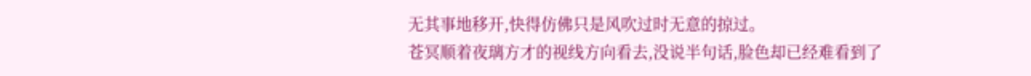无其事地移开,快得仿佛只是风吹过时无意的掠过。
苍冥顺着夜璃方才的视线方向看去,没说半句话,脸色却已经难看到了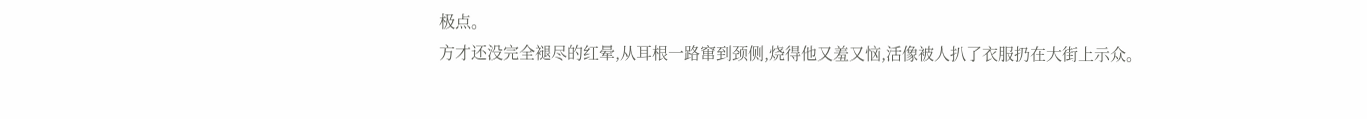极点。
方才还没完全褪尽的红晕,从耳根一路窜到颈侧,烧得他又羞又恼,活像被人扒了衣服扔在大街上示众。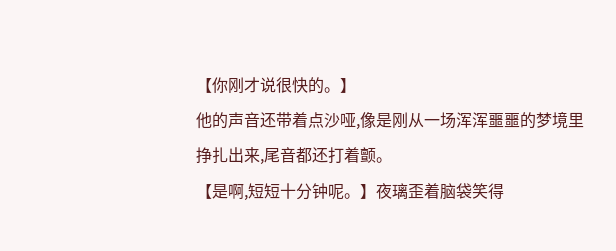【你刚才说很快的。】
他的声音还带着点沙哑,像是刚从一场浑浑噩噩的梦境里挣扎出来,尾音都还打着颤。
【是啊,短短十分钟呢。】夜璃歪着脑袋笑得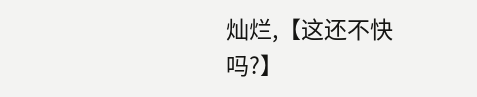灿烂,【这还不快吗?】